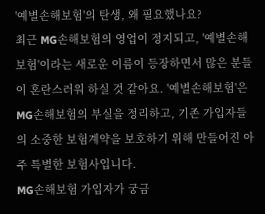'예별손해보험'의 탄생, 왜 필요했나요?
최근 MG손해보험의 영업이 정지되고, '예별손해보험'이라는 새로운 이름이 등장하면서 많은 분들이 혼란스러워 하실 것 같아요. '예별손해보험'은 MG손해보험의 부실을 정리하고, 기존 가입자들의 소중한 보험계약을 보호하기 위해 만들어진 아주 특별한 보험사입니다.
MG손해보험 가입자가 궁금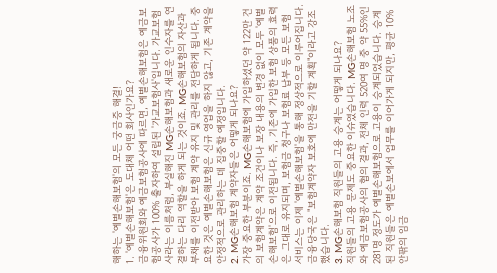해하는 '예별손해보험'의 모든 궁금증 해결!
1. '예별손해보험'은 도대체 어떤 회사인가요?
금융위원회와 예금보험공사에 따르면, 예별손해보험은 예금보험공사가 100% 출자하여 설립된 '가교보험사'입니다. 가교보험사라는 이름처럼, 부실해진 MG손해보험과 새로운 인수자를 연결하는 다리 역할을 하게 되는 것이죠. MG손해보험의 자산과 부채를 이전받아 보험 계약 유지 및 관리를 전담하게 됩니다. 중요한 것은 예별손해보험은 신규 영업을 하지 않고, 기존 계약을 안정적으로 관리하는 데 집중할 예정입니다.
2. MG손해보험 계약자들은 어떻게 되나요?
가장 중요한 부분이죠. MG손해보험에 가입하셨던 약 122만 건의 보험계약은 계약 조건이나 보장 내용의 변경 없이 모두 '예별손해보험'으로 이전됩니다. 즉, 기존에 가입한 보험 상품의 효력은 그대로 유지되며, 보험금 청구나 보험료 납부 등 모든 보험 서비스는 이제 '예별손해보험'을 통해 정상적으로 이루어집니다. 금융당국은 "보험계약자 보호에 만전을 기할 계획"이라고 강조했습니다.
3. MG손해보험 직원들의 고용 승계는 어떻게 되나요?
직원들의 고용 문제도 중요한 이슈였습니다. MG손해보험 노조와 예금보험공사의 협의 결과, 전체 인력 520여 명 중 약 55%인 281명 정도가 예별손해보험으로 고용이 승계되었습니다. 승계된 직원들은 예별손보에서 업무를 이어가게 되지만, 평균 10% 안팎의 임금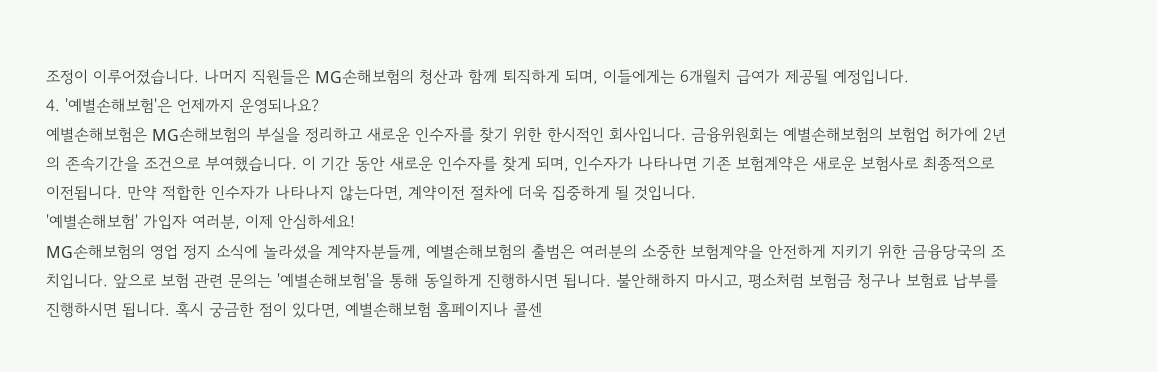조정이 이루어졌습니다. 나머지 직원들은 MG손해보험의 청산과 함께 퇴직하게 되며, 이들에게는 6개월치 급여가 제공될 예정입니다.
4. '예별손해보험'은 언제까지 운영되나요?
예별손해보험은 MG손해보험의 부실을 정리하고 새로운 인수자를 찾기 위한 한시적인 회사입니다. 금융위원회는 예별손해보험의 보험업 허가에 2년의 존속기간을 조건으로 부여했습니다. 이 기간 동안 새로운 인수자를 찾게 되며, 인수자가 나타나면 기존 보험계약은 새로운 보험사로 최종적으로 이전됩니다. 만약 적합한 인수자가 나타나지 않는다면, 계약이전 절차에 더욱 집중하게 될 것입니다.
'예별손해보험' 가입자 여러분, 이제 안심하세요!
MG손해보험의 영업 정지 소식에 놀라셨을 계약자분들께, 예별손해보험의 출범은 여러분의 소중한 보험계약을 안전하게 지키기 위한 금융당국의 조치입니다. 앞으로 보험 관련 문의는 '예별손해보험'을 통해 동일하게 진행하시면 됩니다. 불안해하지 마시고, 평소처럼 보험금 청구나 보험료 납부를 진행하시면 됩니다. 혹시 궁금한 점이 있다면, 예별손해보험 홈페이지나 콜센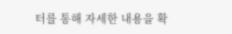터를 통해 자세한 내용을 확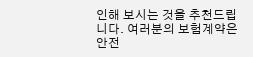인해 보시는 것을 추천드립니다. 여러분의 보험계약은 안전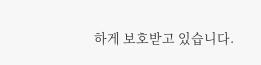하게 보호받고 있습니다.